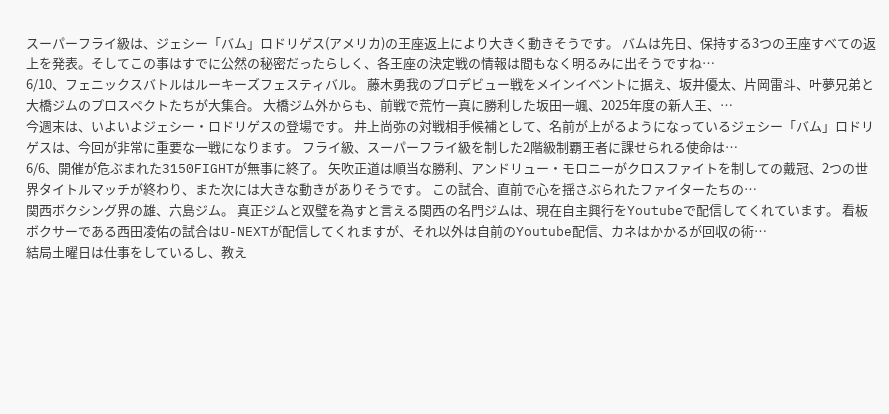スーパーフライ級は、ジェシー「バム」ロドリゲス(アメリカ)の王座返上により大きく動きそうです。 バムは先日、保持する3つの王座すべての返上を発表。そしてこの事はすでに公然の秘密だったらしく、各王座の決定戦の情報は間もなく明るみに出そうですね…
6/10、フェニックスバトルはルーキーズフェスティバル。 藤木勇我のプロデビュー戦をメインイベントに据え、坂井優太、片岡雷斗、叶夢兄弟と大橋ジムのプロスペクトたちが大集合。 大橋ジム外からも、前戦で荒竹一真に勝利した坂田一颯、2025年度の新人王、…
今週末は、いよいよジェシー・ロドリゲスの登場です。 井上尚弥の対戦相手候補として、名前が上がるようになっているジェシー「バム」ロドリゲスは、今回が非常に重要な一戦になります。 フライ級、スーパーフライ級を制した2階級制覇王者に課せられる使命は…
6/6、開催が危ぶまれた3150FIGHTが無事に終了。 矢吹正道は順当な勝利、アンドリュー・モロニーがクロスファイトを制しての戴冠、2つの世界タイトルマッチが終わり、また次には大きな動きがありそうです。 この試合、直前で心を揺さぶられたファイターたちの…
関西ボクシング界の雄、六島ジム。 真正ジムと双璧を為すと言える関西の名門ジムは、現在自主興行をYoutubeで配信してくれています。 看板ボクサーである西田凌佑の試合はU-NEXTが配信してくれますが、それ以外は自前のYoutube配信、カネはかかるが回収の術…
結局土曜日は仕事をしているし、教え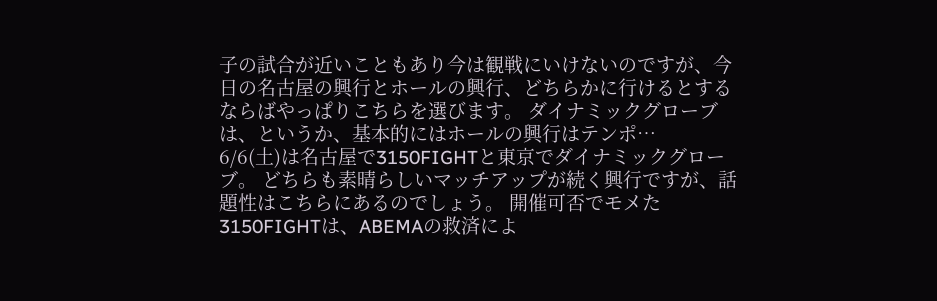子の試合が近いこともあり今は観戦にいけないのですが、今日の名古屋の興行とホールの興行、どちらかに行けるとするならばやっぱりこちらを選びます。 ダイナミックグローブは、というか、基本的にはホールの興行はテンポ…
6/6(土)は名古屋で3150FIGHTと東京でダイナミックグローブ。 どちらも素晴らしいマッチアップが続く興行ですが、話題性はこちらにあるのでしょう。 開催可否でモメた3150FIGHTは、ABEMAの救済によ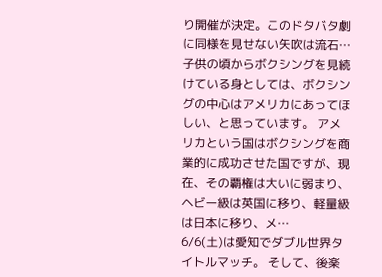り開催が決定。このドタバタ劇に同様を見せない矢吹は流石…
子供の頃からボクシングを見続けている身としては、ボクシングの中心はアメリカにあってほしい、と思っています。 アメリカという国はボクシングを商業的に成功させた国ですが、現在、その覇権は大いに弱まり、ヘビー級は英国に移り、軽量級は日本に移り、メ…
6/6(土)は愛知でダブル世界タイトルマッチ。 そして、後楽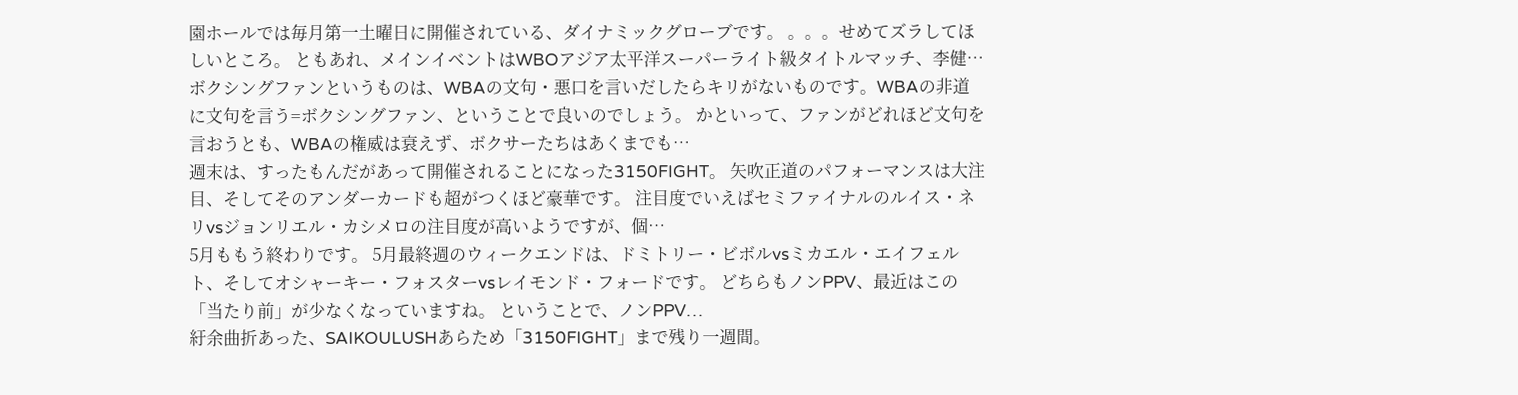園ホールでは毎月第一土曜日に開催されている、ダイナミックグローブです。 。。。せめてズラしてほしいところ。 ともあれ、メインイベントはWBOアジア太平洋スーパーライト級タイトルマッチ、李健…
ボクシングファンというものは、WBAの文句・悪口を言いだしたらキリがないものです。WBAの非道に文句を言う=ボクシングファン、ということで良いのでしょう。 かといって、ファンがどれほど文句を言おうとも、WBAの権威は衰えず、ボクサーたちはあくまでも…
週末は、すったもんだがあって開催されることになった3150FIGHT。 矢吹正道のパフォーマンスは大注目、そしてそのアンダーカードも超がつくほど豪華です。 注目度でいえばセミファイナルのルイス・ネリvsジョンリエル・カシメロの注目度が高いようですが、個…
5月ももう終わりです。 5月最終週のウィークエンドは、ドミトリー・ビボルvsミカエル・エイフェルト、そしてオシャーキー・フォスターvsレイモンド・フォードです。 どちらもノンPPV、最近はこの「当たり前」が少なくなっていますね。 ということで、ノンPPV…
紆余曲折あった、SAIKOULUSHあらため「3150FIGHT」まで残り一週間。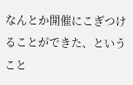なんとか開催にこぎつけることができた、ということ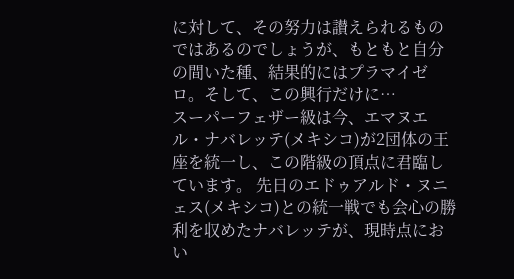に対して、その努力は讃えられるものではあるのでしょうが、もともと自分の間いた種、結果的にはプラマイゼロ。そして、この興行だけに…
スーパーフェザー級は今、エマヌエル・ナバレッテ(メキシコ)が2団体の王座を統一し、この階級の頂点に君臨しています。 先日のエドゥアルド・ヌニェス(メキシコ)との統一戦でも会心の勝利を収めたナバレッテが、現時点におい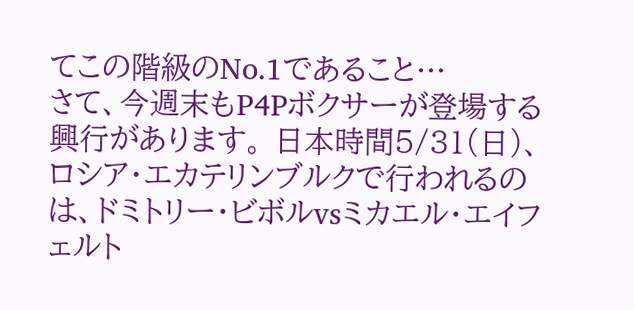てこの階級のNo.1であること…
さて、今週末もP4Pボクサーが登場する興行があります。 日本時間5/31(日)、ロシア・エカテリンブルクで行われるのは、ドミトリー・ビボルvsミカエル・エイフェルト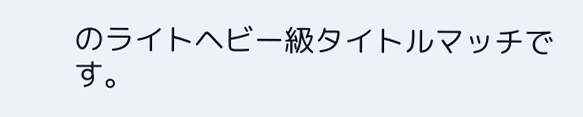のライトヘビー級タイトルマッチです。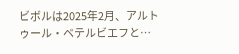ビボルは2025年2月、アルトゥール・ベテルビエフと…